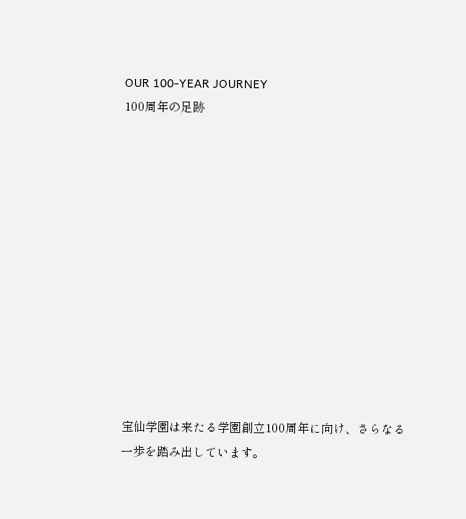OUR 100-YEAR JOURNEY
100周年の足跡












宝仙学園は来たる学園創立100周年に向け、さらなる一歩を踏み出しています。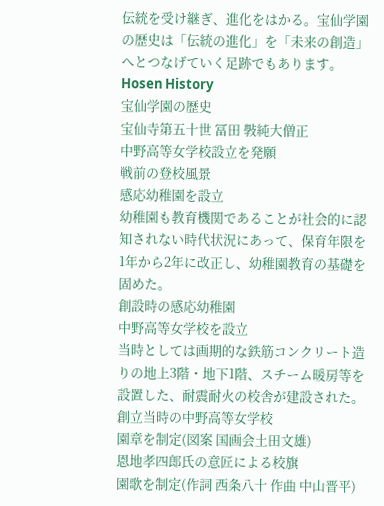伝統を受け継ぎ、進化をはかる。宝仙学園の歴史は「伝統の進化」を「未来の創造」へとつなげていく足跡でもあります。
Hosen History
宝仙学園の歴史
宝仙寺第五十世 冨田 斅純大僧正
中野高等女学校設立を発願
戦前の登校風景
感応幼稚園を設立
幼稚園も教育機関であることが社会的に認知されない時代状況にあって、保育年限を1年から2年に改正し、幼稚園教育の基礎を固めた。
創設時の感応幼稚園
中野高等女学校を設立
当時としては画期的な鉄筋コンクリート造りの地上3階・地下1階、スチーム暖房等を設置した、耐震耐火の校舎が建設された。
創立当時の中野高等女学校
園章を制定(図案 国画会土田文雄)
恩地孝四郎氏の意匠による校旗
園歌を制定(作詞 西条八十 作曲 中山晋平)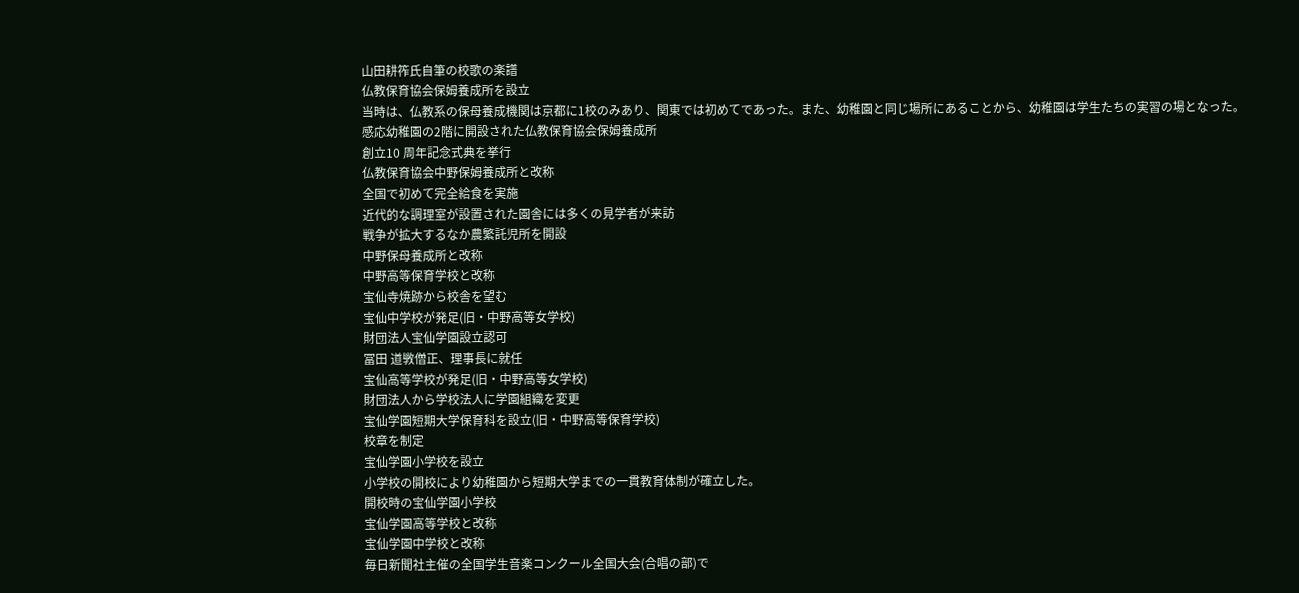山田耕筰氏自筆の校歌の楽譜
仏教保育協会保姆養成所を設立
当時は、仏教系の保母養成機関は京都に1校のみあり、関東では初めてであった。また、幼稚園と同じ場所にあることから、幼稚園は学生たちの実習の場となった。
感応幼稚園の2階に開設された仏教保育協会保姆養成所
創立10 周年記念式典を挙行
仏教保育協会中野保姆養成所と改称
全国で初めて完全給食を実施
近代的な調理室が設置された園舎には多くの見学者が来訪
戦争が拡大するなか農繁託児所を開設
中野保母養成所と改称
中野高等保育学校と改称
宝仙寺焼跡から校舎を望む
宝仙中学校が発足(旧・中野高等女学校)
財団法人宝仙学園設立認可
冨田 道斆僧正、理事長に就任
宝仙高等学校が発足(旧・中野高等女学校)
財団法人から学校法人に学園組織を変更
宝仙学園短期大学保育科を設立(旧・中野高等保育学校)
校章を制定
宝仙学園小学校を設立
小学校の開校により幼稚園から短期大学までの一貫教育体制が確立した。
開校時の宝仙学園小学校
宝仙学園高等学校と改称
宝仙学園中学校と改称
毎日新聞社主催の全国学生音楽コンクール全国大会(合唱の部)で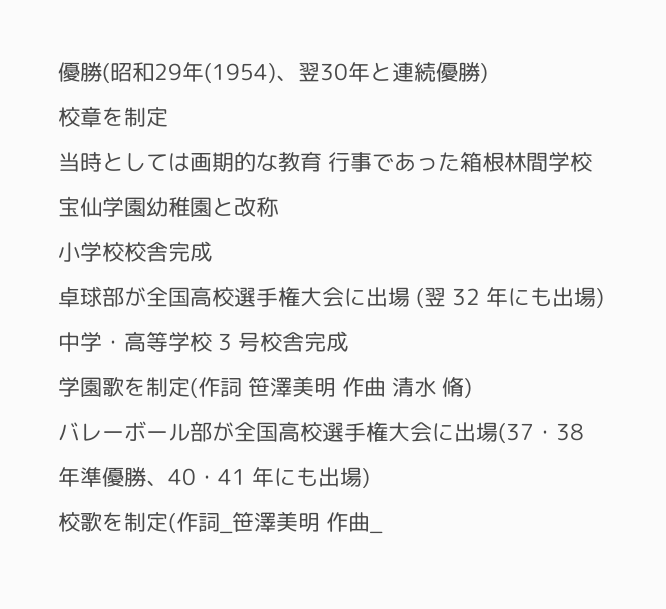優勝(昭和29年(1954)、翌30年と連続優勝)
校章を制定
当時としては画期的な教育 行事であった箱根林間学校
宝仙学園幼稚園と改称
小学校校舎完成
卓球部が全国高校選手権大会に出場 (翌 32 年にも出場)
中学・高等学校 3 号校舎完成
学園歌を制定(作詞 笹澤美明 作曲 清水 脩)
バレーボール部が全国高校選手権大会に出場(37・38 年準優勝、40・41 年にも出場)
校歌を制定(作詞_笹澤美明 作曲_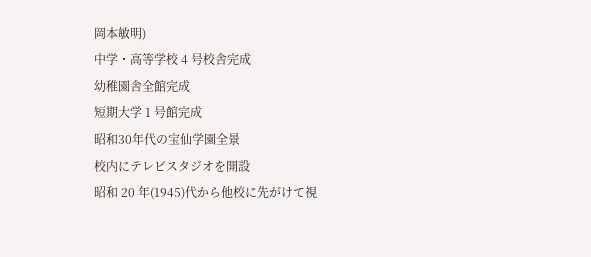岡本敏明)
中学・高等学校 4 号校舎完成
幼稚園舎全館完成
短期大学 1 号館完成
昭和30年代の宝仙学園全景
校内にテレビスタジオを開設
昭和 20 年(1945)代から他校に先がけて視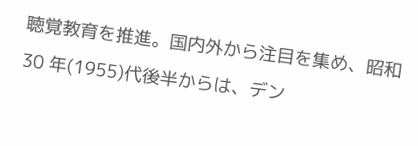聴覚教育を推進。国内外から注目を集め、昭和 30 年(1955)代後半からは、デン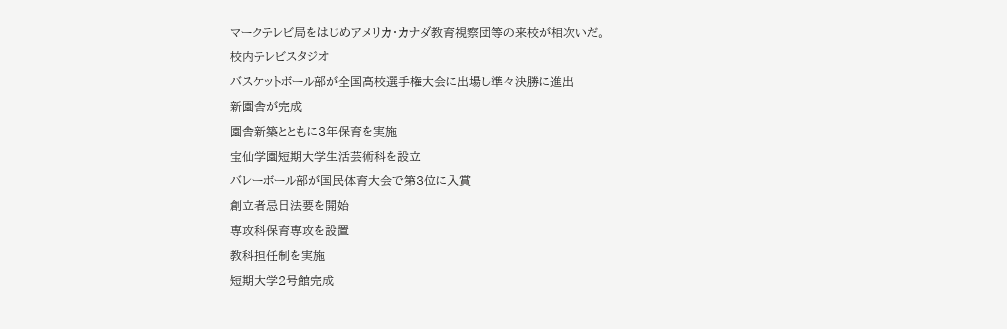マークテレビ局をはじめアメリカ・カナダ教育視察団等の来校が相次いだ。
校内テレビスタジオ
バスケットボール部が全国高校選手権大会に出場し準々決勝に進出
新園舎が完成
園舎新築とともに3年保育を実施
宝仙学園短期大学生活芸術科を設立
バレーボール部が国民体育大会で第3位に入賞
創立者忌日法要を開始
専攻科保育専攻を設置
教科担任制を実施
短期大学2号館完成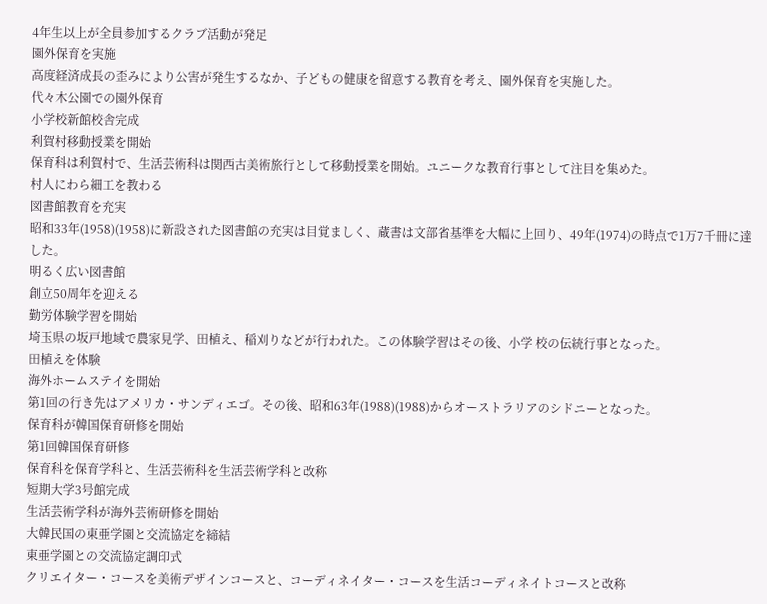4年生以上が全員参加するクラブ活動が発足
園外保育を実施
高度経済成長の歪みにより公害が発生するなか、子どもの健康を留意する教育を考え、園外保育を実施した。
代々木公園での園外保育
小学校新館校舎完成
利賀村移動授業を開始
保育科は利賀村で、生活芸術科は関西古美術旅行として移動授業を開始。ユニークな教育行事として注目を集めた。
村人にわら細工を教わる
図書館教育を充実
昭和33年(1958)(1958)に新設された図書館の充実は目覚ましく、蔵書は文部省基準を大幅に上回り、49年(1974)の時点で1万7千冊に達した。
明るく広い図書館
創立50周年を迎える
勤労体験学習を開始
埼玉県の坂戸地域で農家見学、田植え、稲刈りなどが行われた。この体験学習はその後、小学 校の伝統行事となった。
田植えを体験
海外ホームステイを開始
第1回の行き先はアメリカ・サンディエゴ。その後、昭和63年(1988)(1988)からオーストラリアのシドニーとなった。
保育科が韓国保育研修を開始
第1回韓国保育研修
保育科を保育学科と、生活芸術科を生活芸術学科と改称
短期大学3号館完成
生活芸術学科が海外芸術研修を開始
大韓民国の東亜学園と交流協定を締結
東亜学園との交流協定調印式
クリエイター・コースを美術デザインコースと、コーディネイター・コースを生活コーディネイトコースと改称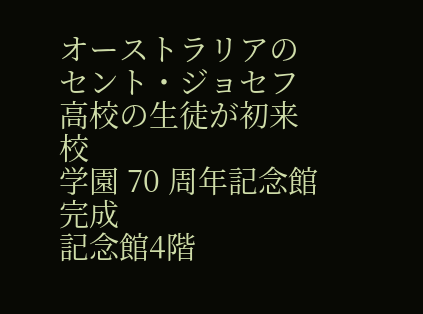オーストラリアのセント・ジョセフ高校の生徒が初来校
学園 70 周年記念館完成
記念館4階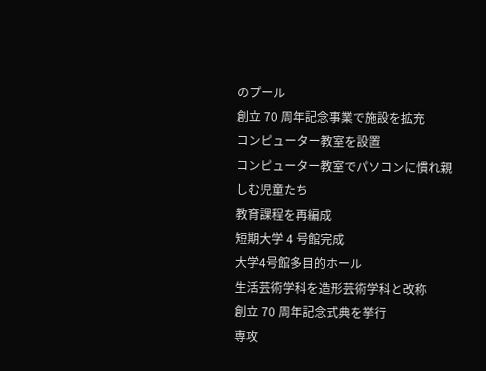のプール
創立 70 周年記念事業で施設を拡充
コンピューター教室を設置
コンピューター教室でパソコンに慣れ親しむ児童たち
教育課程を再編成
短期大学 4 号館完成
大学4号館多目的ホール
生活芸術学科を造形芸術学科と改称
創立 70 周年記念式典を挙行
専攻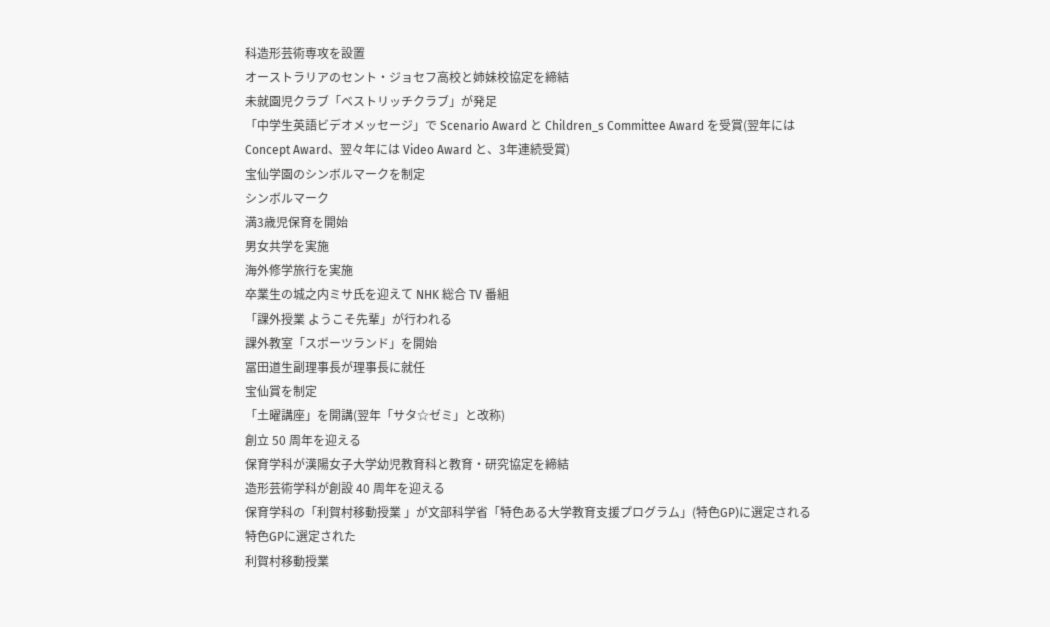科造形芸術専攻を設置
オーストラリアのセント・ジョセフ高校と姉妹校協定を締結
未就園児クラブ「ベストリッチクラブ」が発足
「中学生英語ビデオメッセージ」で Scenario Award と Children_s Committee Award を受賞(翌年には Concept Award、翌々年には Video Award と、3年連続受賞)
宝仙学園のシンボルマークを制定
シンボルマーク
満3歳児保育を開始
男女共学を実施
海外修学旅行を実施
卒業生の城之内ミサ氏を迎えて NHK 総合 TV 番組
「課外授業 ようこそ先輩」が行われる
課外教室「スポーツランド」を開始
冨田道生副理事長が理事長に就任
宝仙賞を制定
「土曜講座」を開講(翌年「サタ☆ゼミ」と改称)
創立 50 周年を迎える
保育学科が漢陽女子大学幼児教育科と教育・研究協定を締結
造形芸術学科が創設 40 周年を迎える
保育学科の「利賀村移動授業 」が文部科学省「特色ある大学教育支援プログラム」(特色GP)に選定される
特色GPに選定された
利賀村移動授業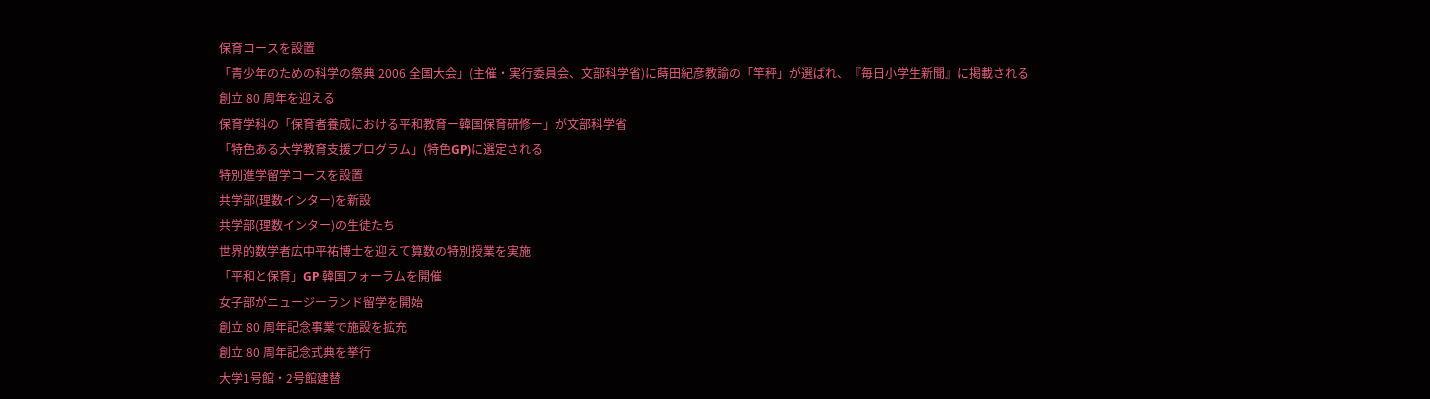保育コースを設置
「青少年のための科学の祭典 2006 全国大会」(主催・実行委員会、文部科学省)に蒔田紀彦教諭の「竿秤」が選ばれ、『毎日小学生新聞』に掲載される
創立 80 周年を迎える
保育学科の「保育者養成における平和教育ー韓国保育研修ー」が文部科学省
「特色ある大学教育支援プログラム」(特色GP)に選定される
特別進学留学コースを設置
共学部(理数インター)を新設
共学部(理数インター)の生徒たち
世界的数学者広中平祐博士を迎えて算数の特別授業を実施
「平和と保育」GP 韓国フォーラムを開催
女子部がニュージーランド留学を開始
創立 80 周年記念事業で施設を拡充
創立 80 周年記念式典を挙行
大学1号館・2号館建替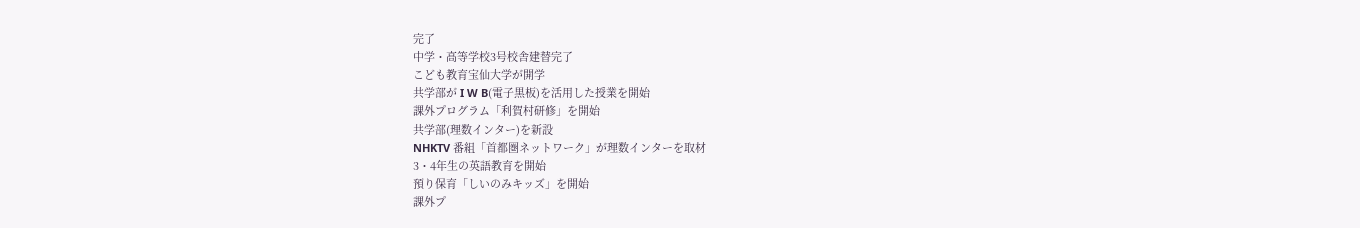完了
中学・高等学校3号校舎建替完了
こども教育宝仙大学が開学
共学部が I W B(電子黒板)を活用した授業を開始
課外プログラム「利賀村研修」を開始
共学部(理数インター)を新設
NHKTV 番組「首都圏ネットワーク」が理数インターを取材
3・4年生の英語教育を開始
預り保育「しいのみキッズ」を開始
課外プ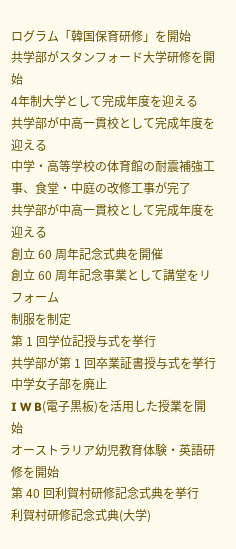ログラム「韓国保育研修」を開始
共学部がスタンフォード大学研修を開始
4年制大学として完成年度を迎える
共学部が中高一貫校として完成年度を迎える
中学・高等学校の体育館の耐震補強工事、食堂・中庭の改修工事が完了
共学部が中高一貫校として完成年度を迎える
創立 60 周年記念式典を開催
創立 60 周年記念事業として講堂をリフォーム
制服を制定
第 1 回学位記授与式を挙行
共学部が第 1 回卒業証書授与式を挙行
中学女子部を廃止
I W B(電子黒板)を活用した授業を開始
オーストラリア幼児教育体験・英語研修を開始
第 40 回利賀村研修記念式典を挙行
利賀村研修記念式典(大学)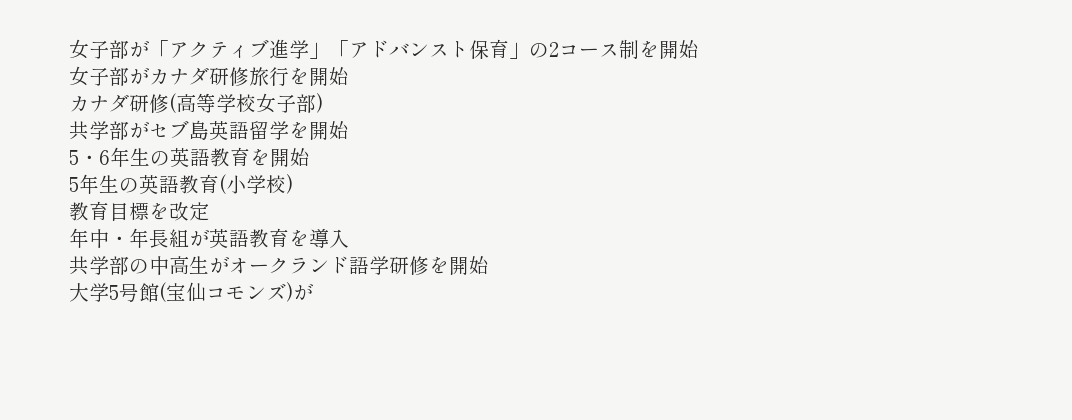女子部が「アクティブ進学」「アドバンスト保育」の2コース制を開始
女子部がカナダ研修旅行を開始
カナダ研修(高等学校女子部)
共学部がセブ島英語留学を開始
5・6年生の英語教育を開始
5年生の英語教育(小学校)
教育目標を改定
年中・年長組が英語教育を導入
共学部の中高生がオークランド語学研修を開始
大学5号館(宝仙コモンズ)が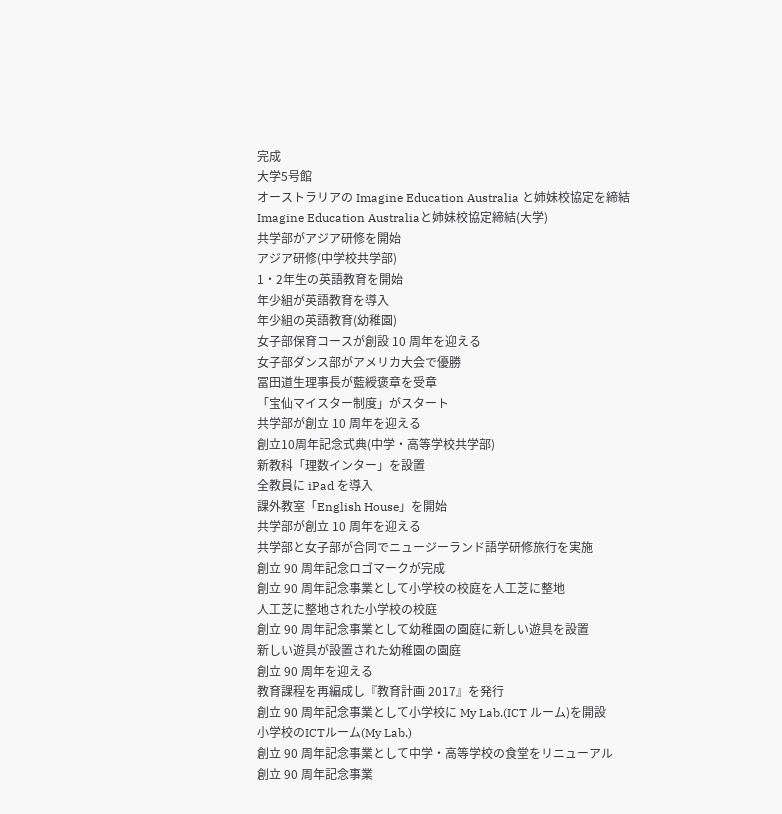完成
大学5号館
オーストラリアの Imagine Education Australia と姉妹校協定を締結
Imagine Education Australiaと姉妹校協定締結(大学)
共学部がアジア研修を開始
アジア研修(中学校共学部)
1・2年生の英語教育を開始
年少組が英語教育を導入
年少組の英語教育(幼稚園)
女子部保育コースが創設 10 周年を迎える
女子部ダンス部がアメリカ大会で優勝
冨田道生理事長が藍綬褒章を受章
「宝仙マイスター制度」がスタート
共学部が創立 10 周年を迎える
創立10周年記念式典(中学・高等学校共学部)
新教科「理数インター」を設置
全教員に iPad を導入
課外教室「English House」を開始
共学部が創立 10 周年を迎える
共学部と女子部が合同でニュージーランド語学研修旅行を実施
創立 90 周年記念ロゴマークが完成
創立 90 周年記念事業として小学校の校庭を人工芝に整地
人工芝に整地された小学校の校庭
創立 90 周年記念事業として幼稚園の園庭に新しい遊具を設置
新しい遊具が設置された幼稚園の園庭
創立 90 周年を迎える
教育課程を再編成し『教育計画 2017』を発行
創立 90 周年記念事業として小学校に My Lab.(ICT ルーム)を開設
小学校のICTルーム(My Lab.)
創立 90 周年記念事業として中学・高等学校の食堂をリニューアル
創立 90 周年記念事業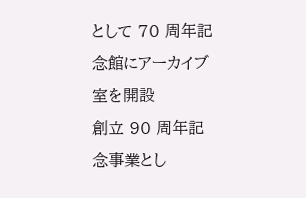として 70 周年記念館にアーカイブ室を開設
創立 90 周年記念事業とし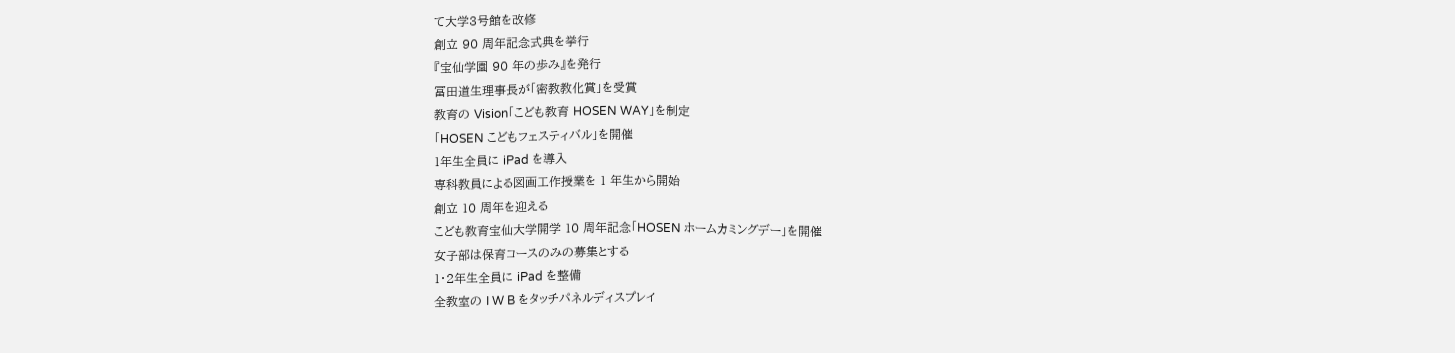て大学3号館を改修
創立 90 周年記念式典を挙行
『宝仙学園 90 年の歩み』を発行
冨田道生理事長が「密教教化賞」を受賞
教育の Vision「こども教育 HOSEN WAY」を制定
「HOSEN こどもフェスティバル」を開催
1年生全員に iPad を導入
専科教員による図画工作授業を 1 年生から開始
創立 10 周年を迎える
こども教育宝仙大学開学 10 周年記念「HOSEN ホームカミングデー」を開催
女子部は保育コースのみの募集とする
1・2年生全員に iPad を整備
全教室の I W B をタッチパネルディスプレイ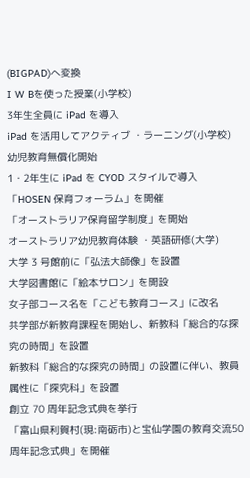(BIGPAD)へ変換
I W Bを使った授業(小学校)
3年生全員に iPad を導入
iPad を活用してアクティブ ・ラーニング(小学校)
幼児教育無償化開始
1・2年生に iPad を CYOD スタイルで導入
「HOSEN 保育フォーラム」を開催
「オーストラリア保育留学制度」を開始
オーストラリア幼児教育体験 ・英語研修(大学)
大学 3 号館前に「弘法大師像」を設置
大学図書館に「絵本サロン」を開設
女子部コース名を「こども教育コース」に改名
共学部が新教育課程を開始し、新教科「総合的な探究の時間」を設置
新教科「総合的な探究の時間」の設置に伴い、教員属性に「探究科」を設置
創立 70 周年記念式典を挙行
「富山県利賀村(現:南砺市)と宝仙学園の教育交流50周年記念式典」を開催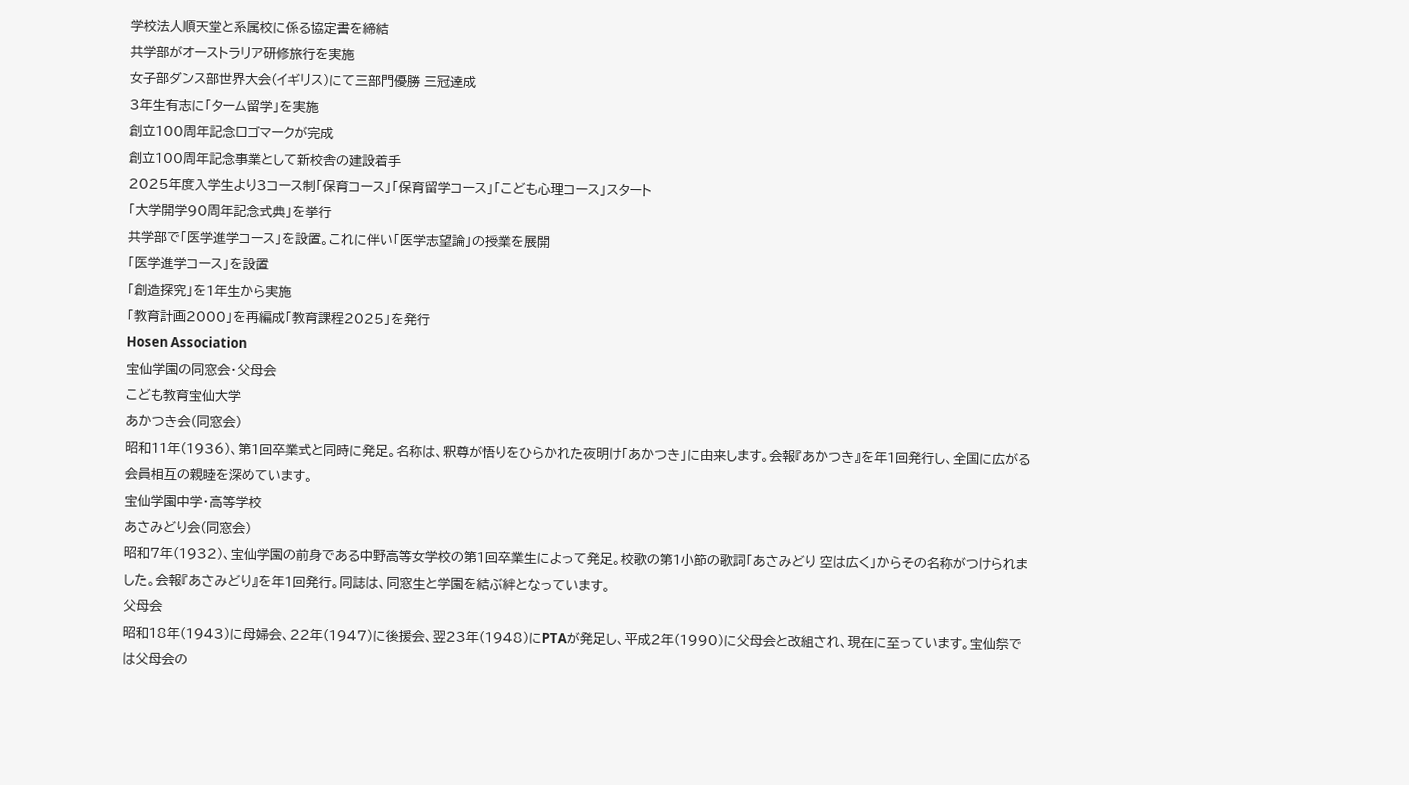学校法人順天堂と系属校に係る協定書を締結
共学部がオーストラリア研修旅行を実施
女子部ダンス部世界大会(イギリス)にて三部門優勝 三冠達成
3年生有志に「ターム留学」を実施
創立100周年記念ロゴマークが完成
創立100周年記念事業として新校舎の建設着手
2025年度入学生より3コース制「保育コース」「保育留学コース」「こども心理コース」スタート
「大学開学90周年記念式典」を挙行
共学部で「医学進学コース」を設置。これに伴い「医学志望論」の授業を展開
「医学進学コース」を設置
「創造探究」を1年生から実施
「教育計画2000」を再編成「教育課程2025」を発行
Hosen Association
宝仙学園の同窓会・父母会
こども教育宝仙大学
あかつき会(同窓会)
昭和11年(1936)、第1回卒業式と同時に発足。名称は、釈尊が悟りをひらかれた夜明け「あかつき」に由来します。会報『あかつき』を年1回発行し、全国に広がる会員相互の親睦を深めています。
宝仙学園中学・高等学校
あさみどり会(同窓会)
昭和7年(1932)、宝仙学園の前身である中野高等女学校の第1回卒業生によって発足。校歌の第1小節の歌詞「あさみどり 空は広く」からその名称がつけられました。会報『あさみどり』を年1回発行。同誌は、同窓生と学園を結ぶ絆となっています。
父母会
昭和18年(1943)に母婦会、22年(1947)に後援会、翌23年(1948)にPTAが発足し、平成2年(1990)に父母会と改組され、現在に至っています。宝仙祭では父母会の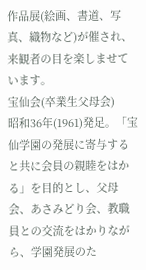作品展(絵画、書道、写真、織物など)が催され、来観者の目を楽しませています。
宝仙会(卒業生父母会)
昭和36年(1961)発足。「宝仙学園の発展に寄与すると共に会員の親睦をはかる」を目的とし、父母会、あさみどり会、教職員との交流をはかりながら、学園発展のた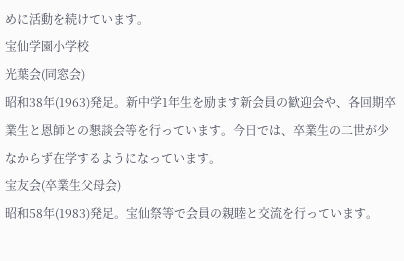めに活動を続けています。
宝仙学園小学校
光葉会(同窓会)
昭和38年(1963)発足。新中学1年生を励ます新会員の歓迎会や、各回期卒業生と恩師との懇談会等を行っています。今日では、卒業生の二世が少なからず在学するようになっています。
宝友会(卒業生父母会)
昭和58年(1983)発足。宝仙祭等で会員の親睦と交流を行っています。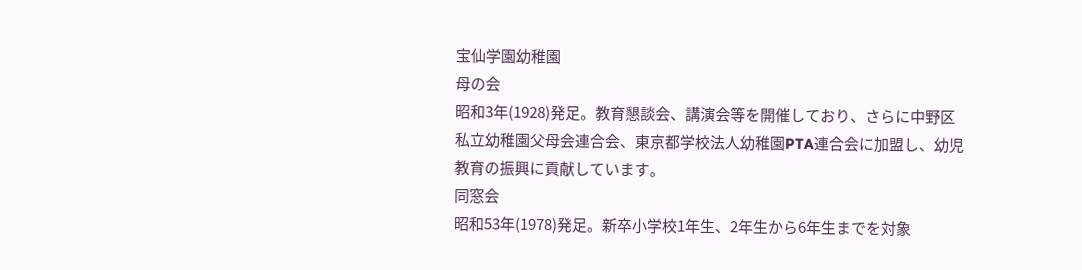宝仙学園幼稚園
母の会
昭和3年(1928)発足。教育懇談会、講演会等を開催しており、さらに中野区私立幼稚園父母会連合会、東京都学校法人幼稚園PTA連合会に加盟し、幼児教育の振興に貢献しています。
同窓会
昭和53年(1978)発足。新卒小学校1年生、2年生から6年生までを対象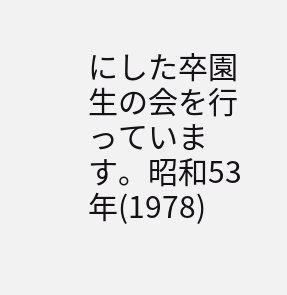にした卒園生の会を行っています。昭和53年(1978)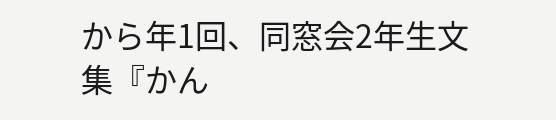から年1回、同窓会2年生文集『かん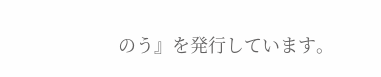のう』を発行しています。